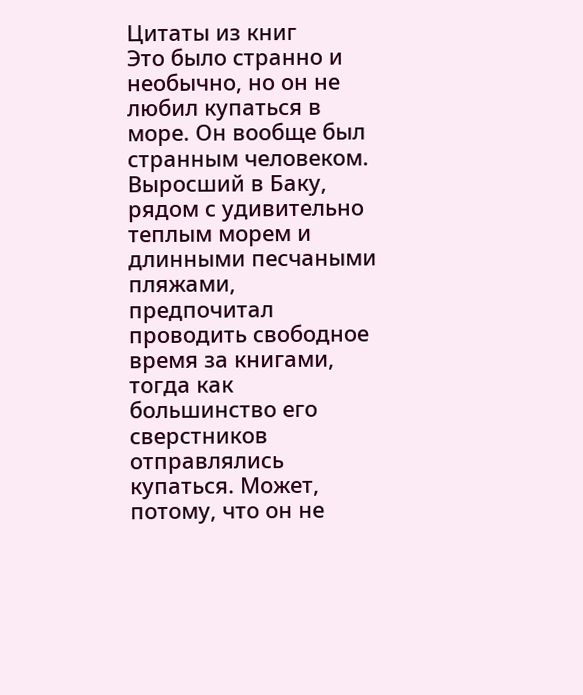Цитаты из книг
Это было странно и необычно, но он не любил купаться в море. Он вообще был странным человеком. Выросший в Баку, рядом с удивительно теплым морем и длинными песчаными пляжами, предпочитал проводить свободное время за книгами, тогда как большинство его сверстников отправлялись купаться. Может, потому, что он не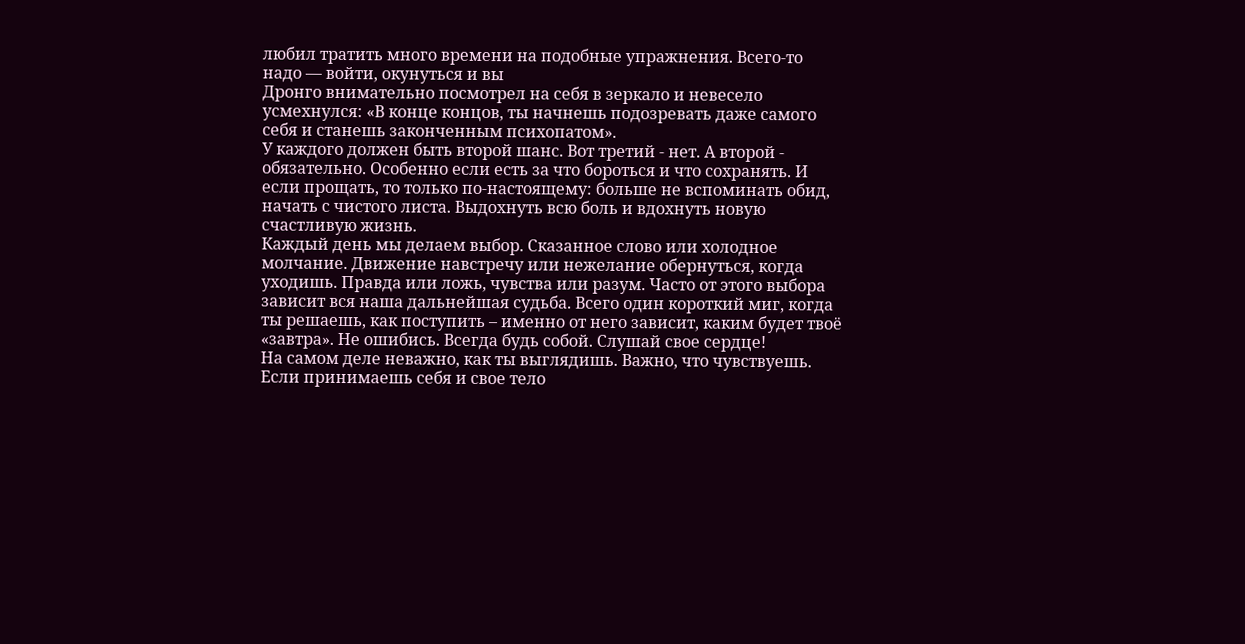любил тратить много времени на подобные упражнения. Всего-то надо — войти, окунуться и вы
Дронго внимательно посмотрел на себя в зеркало и невесело усмехнулся: «В конце концов, ты начнешь подозревать даже самого себя и станешь законченным психопатом».
У каждого должен быть второй шанс. Вот третий - нет. А второй - обязательно. Особенно если есть за что бороться и что сохранять. И если прощать, то только по-настоящему: больше не вспоминать обид, начать с чистого листа. Выдохнуть всю боль и вдохнуть новую счастливую жизнь.
Каждый день мы делаем выбор. Сказанное слово или холодное молчание. Движение навстречу или нежелание обернуться, когда уходишь. Правда или ложь, чувства или разум. Часто от этого выбора зависит вся наша дальнейшая судьба. Всего один короткий миг, когда ты решаешь, как поступить – именно от него зависит, каким будет твоё «завтра». Не ошибись. Всегда будь собой. Слушай свое сердце!
На самом деле неважно, как ты выглядишь. Важно, что чувствуешь. Если принимаешь себя и свое тело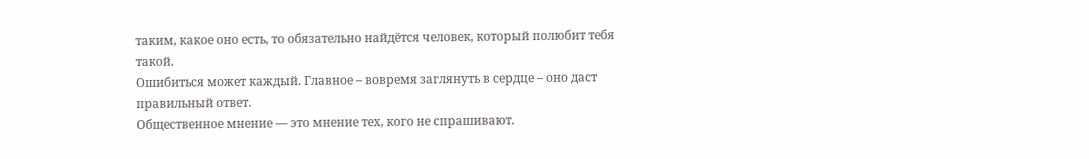таким, какое оно есть, то обязательно найдётся человек, который полюбит тебя такой.
Ошибиться может каждый. Главное – вовремя заглянуть в сердце – оно даст правильный ответ.
Общественное мнение — это мнение тех, кого не спрашивают.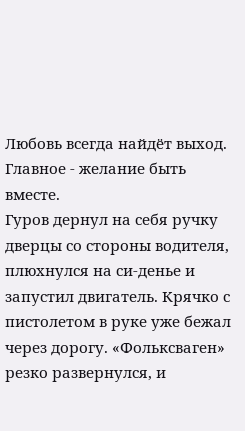Любовь всегда найдёт выход. Главное - желание быть вместе.
Гуров дернул на себя ручку дверцы со стороны водителя, плюхнулся на си-денье и запустил двигатель. Крячко с пистолетом в руке уже бежал через дорогу. «Фольксваген» резко развернулся, и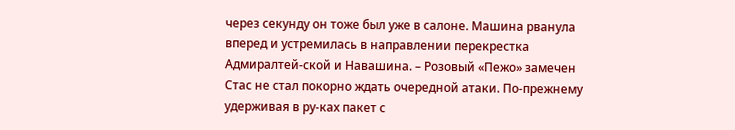через секунду он тоже был уже в салоне. Машина рванула вперед и устремилась в направлении перекрестка Адмиралтей-ской и Навашина. – Розовый «Пежо» замечен
Стас не стал покорно ждать очередной атаки. По-прежнему удерживая в ру-ках пакет с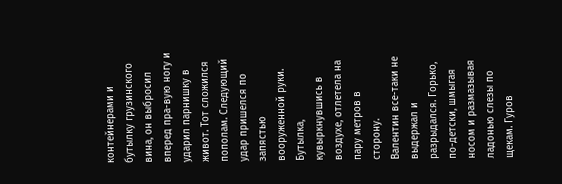контейнерами и бутылку грузинского вина, он выбросил вперед пра-вую ногу и ударил парнишку в живот. Тот сложился пополам. Следующий удар пришелся по запястью вооруженной руки. Бутылка, кувыркнувшись в воздухе, отлетела на пару метров в сторону.
Валентин все-таки не выдержал и разрыдался. Горько, по-детски, шмыгая носом и размазывая ладонью слезы по щекам. Гуров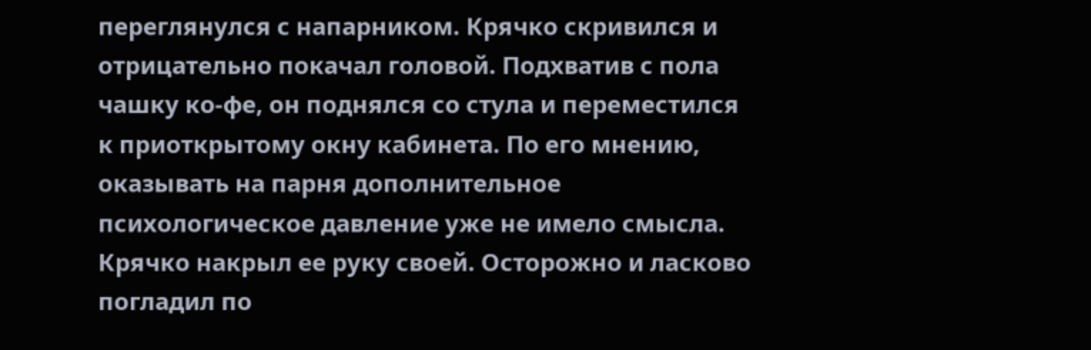переглянулся с напарником. Крячко скривился и отрицательно покачал головой. Подхватив с пола чашку ко-фе, он поднялся со стула и переместился к приоткрытому окну кабинета. По его мнению, оказывать на парня дополнительное психологическое давление уже не имело смысла.
Крячко накрыл ее руку своей. Осторожно и ласково погладил по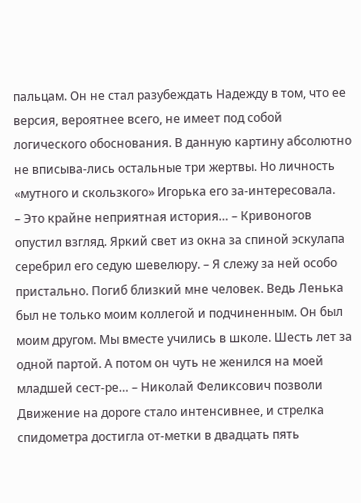пальцам. Он не стал разубеждать Надежду в том, что ее версия, вероятнее всего, не имеет под собой логического обоснования. В данную картину абсолютно не вписыва-лись остальные три жертвы. Но личность «мутного и скользкого» Игорька его за-интересовала.
– Это крайне неприятная история… – Кривоногов опустил взгляд. Яркий свет из окна за спиной эскулапа серебрил его седую шевелюру. – Я слежу за ней особо пристально. Погиб близкий мне человек. Ведь Ленька был не только моим коллегой и подчиненным. Он был моим другом. Мы вместе учились в школе. Шесть лет за одной партой. А потом он чуть не женился на моей младшей сест-ре… – Николай Феликсович позволи
Движение на дороге стало интенсивнее, и стрелка спидометра достигла от-метки в двадцать пять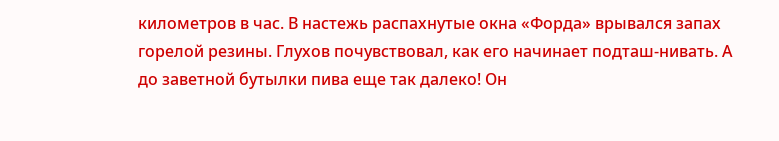километров в час. В настежь распахнутые окна «Форда» врывался запах горелой резины. Глухов почувствовал, как его начинает подташ-нивать. А до заветной бутылки пива еще так далеко! Он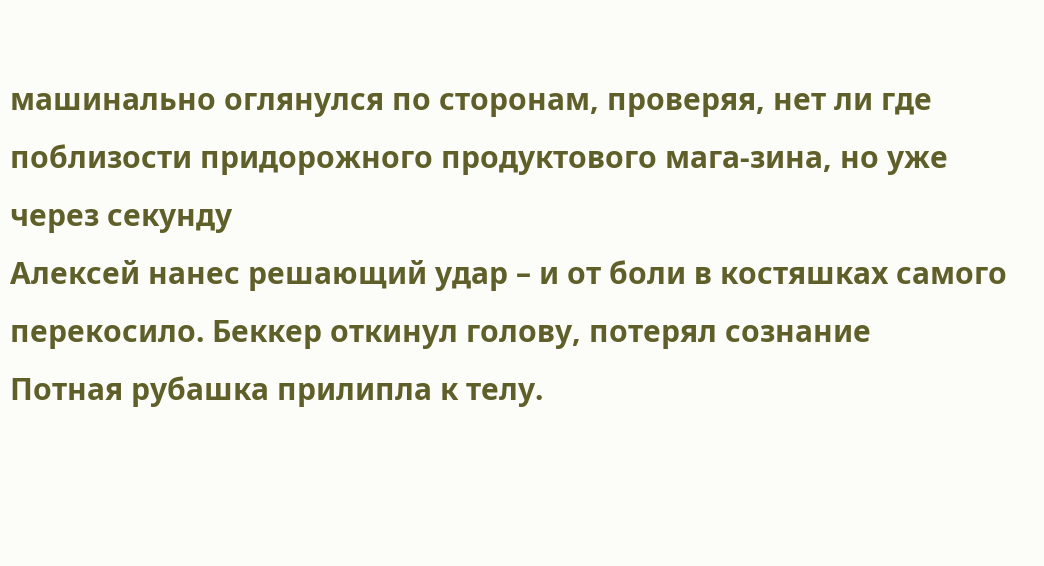машинально оглянулся по сторонам, проверяя, нет ли где поблизости придорожного продуктового мага-зина, но уже через секунду
Алексей нанес решающий удар – и от боли в костяшках самого перекосило. Беккер откинул голову, потерял сознание
Потная рубашка прилипла к телу.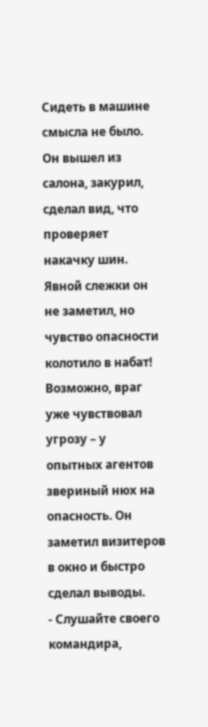Сидеть в машине смысла не было. Он вышел из салона, закурил, сделал вид, что проверяет накачку шин. Явной слежки он не заметил, но чувство опасности колотило в набат!
Возможно, враг уже чувствовал угрозу – у опытных агентов звериный нюх на опасность. Он заметил визитеров в окно и быстро сделал выводы.
- Слушайте своего командира,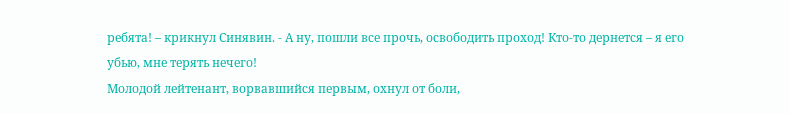ребята! – крикнул Синявин. - А ну, пошли все прочь, освободить проход! Кто-то дернется – я его убью, мне терять нечего!
Молодой лейтенант, ворвавшийся первым, охнул от боли,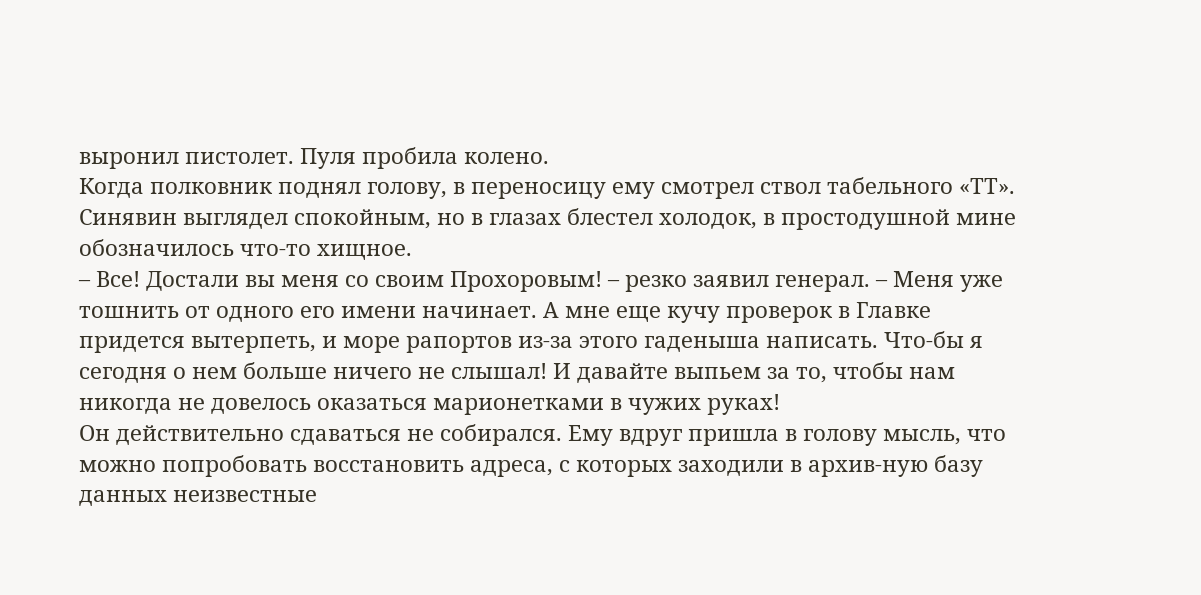выронил пистолет. Пуля пробила колено.
Когда полковник поднял голову, в переносицу ему смотрел ствол табельного «ТТ». Синявин выглядел спокойным, но в глазах блестел холодок, в простодушной мине обозначилось что-то хищное.
– Все! Достали вы меня со своим Прохоровым! – резко заявил генерал. – Меня уже тошнить от одного его имени начинает. А мне еще кучу проверок в Главке придется вытерпеть, и море рапортов из-за этого гаденыша написать. Что-бы я сегодня о нем больше ничего не слышал! И давайте выпьем за то, чтобы нам никогда не довелось оказаться марионетками в чужих руках!
Он действительно сдаваться не собирался. Ему вдруг пришла в голову мысль, что можно попробовать восстановить адреса, с которых заходили в архив-ную базу данных неизвестные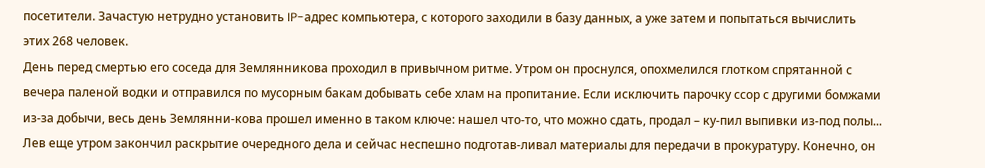посетители. Зачастую нетрудно установить IP-адрес компьютера, с которого заходили в базу данных, а уже затем и попытаться вычислить этих 268 человек.
День перед смертью его соседа для Землянникова проходил в привычном ритме. Утром он проснулся, опохмелился глотком спрятанной с вечера паленой водки и отправился по мусорным бакам добывать себе хлам на пропитание. Если исключить парочку ссор с другими бомжами из-за добычи, весь день Землянни-кова прошел именно в таком ключе: нашел что-то, что можно сдать, продал – ку-пил выпивки из-под полы...
Лев еще утром закончил раскрытие очередного дела и сейчас неспешно подготав-ливал материалы для передачи в прокуратуру. Конечно, он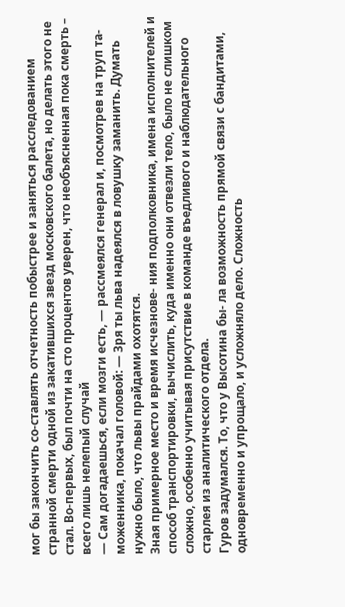мог бы закончить со-ставлять отчетность побыстрее и заняться расследованием странной смерти одной из закатившихся звезд московского балета, но делать этого не стал. Во-первых, был почти на сто процентов уверен, что необъясненная пока смерть – всего лишь нелепый случай
— Сам догадаешься, если мозги есть, — рассмеялся генерал и, посмотрев на труп та- моженника, покачал головой: — Зря ты льва надеялся в ловушку заманить. Думать нужно было, что львы прайдами охотятся.
Зная примерное место и время исчезнове- ния подполковника, имена исполнителей и способ транспортировки, вычислить, куда именно они отвезли тело, было не слишком сложно, особенно учитывая присутствие в команде въедливого и наблюдательного старлея из аналитического отдела.
Гуров задумался. То, что у Высотина бы- ла возможность прямой связи с бандитами, одновременно и упрощало, и усложняло дело. Сложность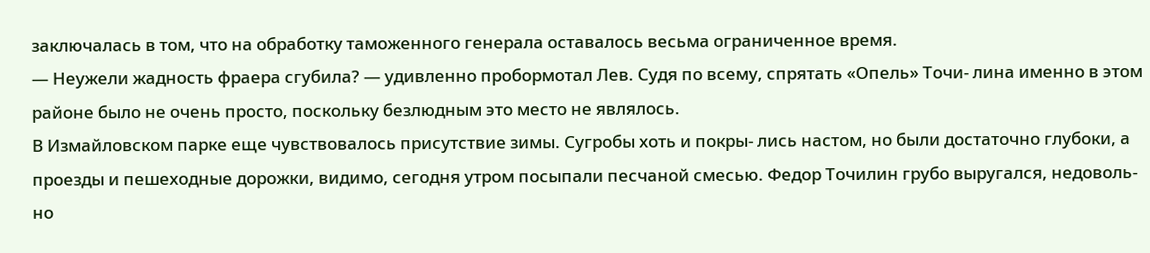заключалась в том, что на обработку таможенного генерала оставалось весьма ограниченное время.
— Неужели жадность фраера сгубила? — удивленно пробормотал Лев. Судя по всему, спрятать «Опель» Точи- лина именно в этом районе было не очень просто, поскольку безлюдным это место не являлось.
В Измайловском парке еще чувствовалось присутствие зимы. Сугробы хоть и покры- лись настом, но были достаточно глубоки, а проезды и пешеходные дорожки, видимо, сегодня утром посыпали песчаной смесью. Федор Точилин грубо выругался, недоволь- но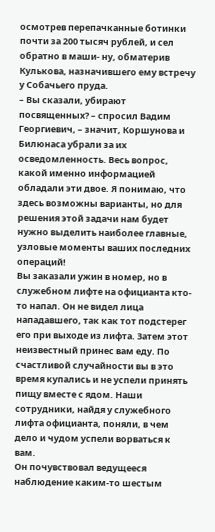осмотрев перепачканные ботинки почти за 200 тысяч рублей, и сел обратно в маши- ну, обматерив Кулькова, назначившего ему встречу у Собачьего пруда.
– Вы сказали, убирают посвященных? – спросил Вадим Георгиевич, – значит, Коршунова и Билюнаса убрали за их осведомленность. Весь вопрос, какой именно информацией обладали эти двое. Я понимаю, что здесь возможны варианты, но для решения этой задачи нам будет нужно выделить наиболее главные, узловые моменты ваших последних операций!
Вы заказали ужин в номер, но в служебном лифте на официанта кто-то напал. Он не видел лица нападавшего, так как тот подстерег его при выходе из лифта. Затем этот неизвестный принес вам еду. По счастливой случайности вы в это время купались и не успели принять пищу вместе с ядом. Наши сотрудники, найдя у служебного лифта официанта, поняли, в чем дело и чудом успели ворваться к вам.
Он почувствовал ведущееся наблюдение каким-то шестым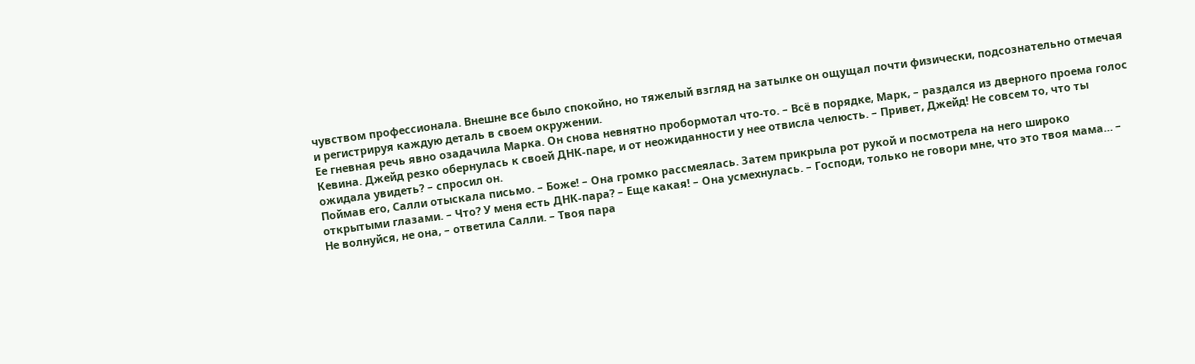чувством профессионала. Внешне все было спокойно, но тяжелый взгляд на затылке он ощущал почти физически, подсознательно отмечая и регистрируя каждую деталь в своем окружении.
Ее гневная речь явно озадачила Марка. Он снова невнятно пробормотал что-то. – Всё в порядке, Марк, – раздался из дверного проема голос Кевина. Джейд резко обернулась к своей ДНК-паре, и от неожиданности у нее отвисла челюсть. – Привет, Джейд! Не совсем то, что ты ожидала увидеть? – спросил он.
Поймав его, Салли отыскала письмо. – Боже! – Она громко рассмеялась. Затем прикрыла рот рукой и посмотрела на него широко открытыми глазами. – Что? У меня есть ДНК-пара? – Еще какая! – Она усмехнулась. – Господи, только не говори мне, что это твоя мама… – Не волнуйся, не она, – ответила Салли. – Твоя пара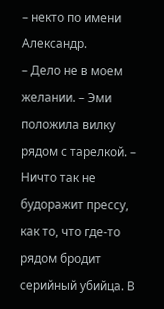– некто по имени Александр.
– Дело не в моем желании. – Эми положила вилку рядом с тарелкой. – Ничто так не будоражит прессу, как то, что где-то рядом бродит серийный убийца. В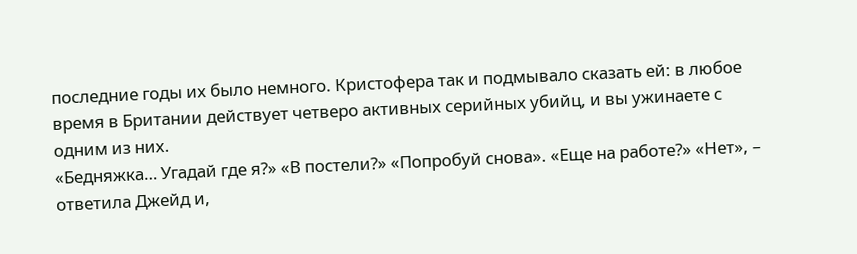последние годы их было немного. Кристофера так и подмывало сказать ей: в любое время в Британии действует четверо активных серийных убийц, и вы ужинаете с одним из них.
«Бедняжка… Угадай где я?» «В постели?» «Попробуй снова». «Еще на работе?» «Нет», – ответила Джейд и,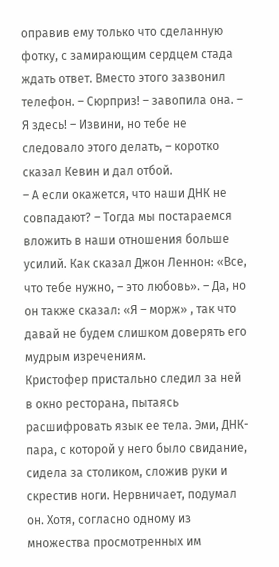оправив ему только что сделанную фотку, с замирающим сердцем стада ждать ответ. Вместо этого зазвонил телефон. – Сюрприз! – завопила она. – Я здесь! – Извини, но тебе не следовало этого делать, – коротко сказал Кевин и дал отбой.
– А если окажется, что наши ДНК не совпадают? – Тогда мы постараемся вложить в наши отношения больше усилий. Как сказал Джон Леннон: «Все, что тебе нужно, – это любовь». – Да, но он также сказал: «Я – морж» , так что давай не будем слишком доверять его мудрым изречениям.
Кристофер пристально следил за ней в окно ресторана, пытаясь расшифровать язык ее тела. Эми, ДНК-пара, с которой у него было свидание, сидела за столиком, сложив руки и скрестив ноги. Нервничает, подумал он. Хотя, согласно одному из множества просмотренных им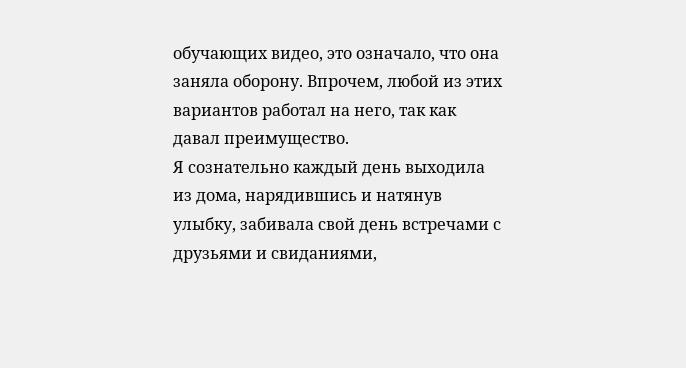обучающих видео, это означало, что она заняла оборону. Впрочем, любой из этих вариантов работал на него, так как давал преимущество.
Я сознательно каждый день выходила из дома, нарядившись и натянув улыбку, забивала свой день встречами с друзьями и свиданиями,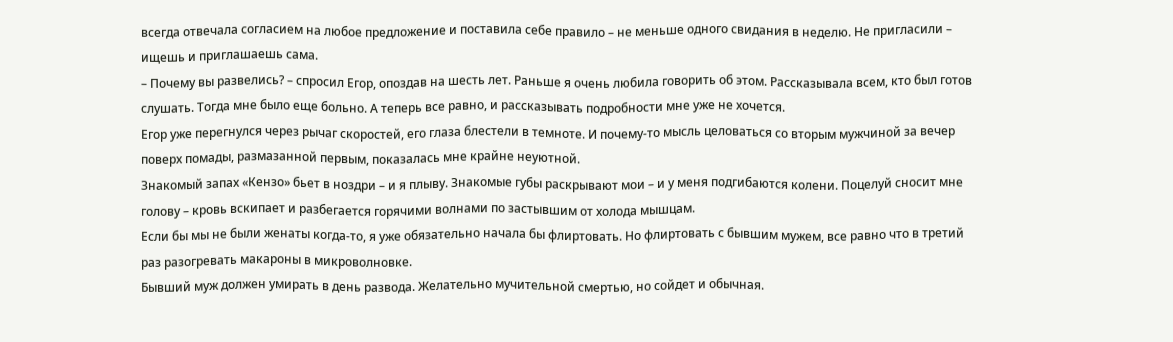всегда отвечала согласием на любое предложение и поставила себе правило – не меньше одного свидания в неделю. Не пригласили – ищешь и приглашаешь сама.
– Почему вы развелись? – спросил Егор, опоздав на шесть лет. Раньше я очень любила говорить об этом. Рассказывала всем, кто был готов слушать. Тогда мне было еще больно. А теперь все равно, и рассказывать подробности мне уже не хочется.
Егор уже перегнулся через рычаг скоростей, его глаза блестели в темноте. И почему-то мысль целоваться со вторым мужчиной за вечер поверх помады, размазанной первым, показалась мне крайне неуютной.
Знакомый запах «Кензо» бьет в ноздри – и я плыву. Знакомые губы раскрывают мои – и у меня подгибаются колени. Поцелуй сносит мне голову – кровь вскипает и разбегается горячими волнами по застывшим от холода мышцам.
Если бы мы не были женаты когда-то, я уже обязательно начала бы флиртовать. Но флиртовать с бывшим мужем, все равно что в третий раз разогревать макароны в микроволновке.
Бывший муж должен умирать в день развода. Желательно мучительной смертью, но сойдет и обычная.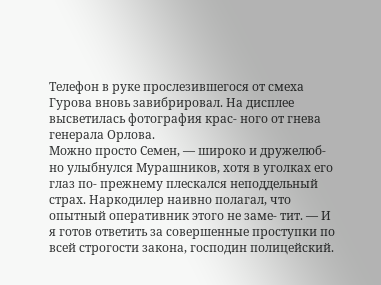Телефон в руке прослезившегося от смеха Гурова вновь завибрировал. На дисплее высветилась фотография крас- ного от гнева генерала Орлова.
Можно просто Семен, — широко и дружелюб- но улыбнулся Мурашников, хотя в уголках его глаз по- прежнему плескался неподдельный страх. Наркодилер наивно полагал, что опытный оперативник этого не заме- тит. — И я готов ответить за совершенные проступки по всей строгости закона, господин полицейский.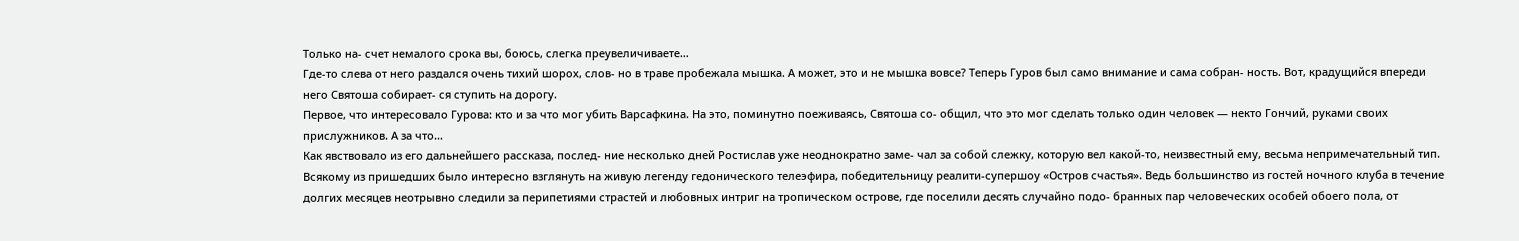Только на- счет немалого срока вы, боюсь, слегка преувеличиваете…
Где-то слева от него раздался очень тихий шорох, слов- но в траве пробежала мышка. А может, это и не мышка вовсе? Теперь Гуров был само внимание и сама собран- ность. Вот, крадущийся впереди него Святоша собирает- ся ступить на дорогу.
Первое, что интересовало Гурова: кто и за что мог убить Варсафкина. На это, поминутно поеживаясь, Святоша со- общил, что это мог сделать только один человек — некто Гончий, руками своих прислужников. А за что…
Как явствовало из его дальнейшего рассказа, послед- ние несколько дней Ростислав уже неоднократно заме- чал за собой слежку, которую вел какой-то, неизвестный ему, весьма непримечательный тип.
Всякому из пришедших было интересно взглянуть на живую легенду гедонического телеэфира, победительницу реалити-супершоу «Остров счастья». Ведь большинство из гостей ночного клуба в течение долгих месяцев неотрывно следили за перипетиями страстей и любовных интриг на тропическом острове, где поселили десять случайно подо- бранных пар человеческих особей обоего пола, от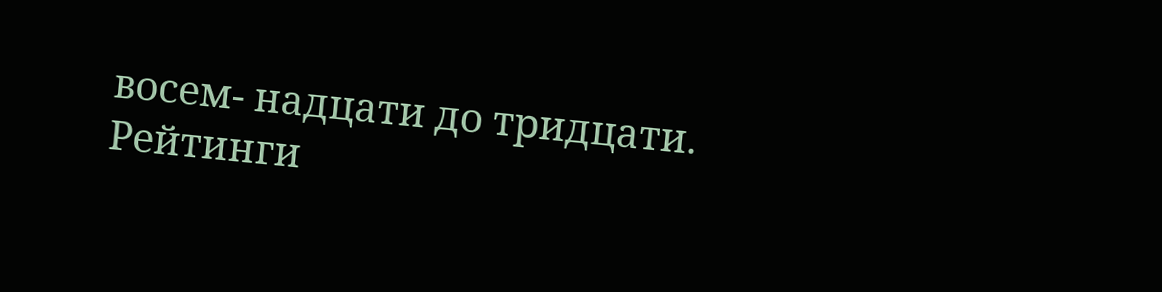восем- надцати до тридцати.
Рейтинги